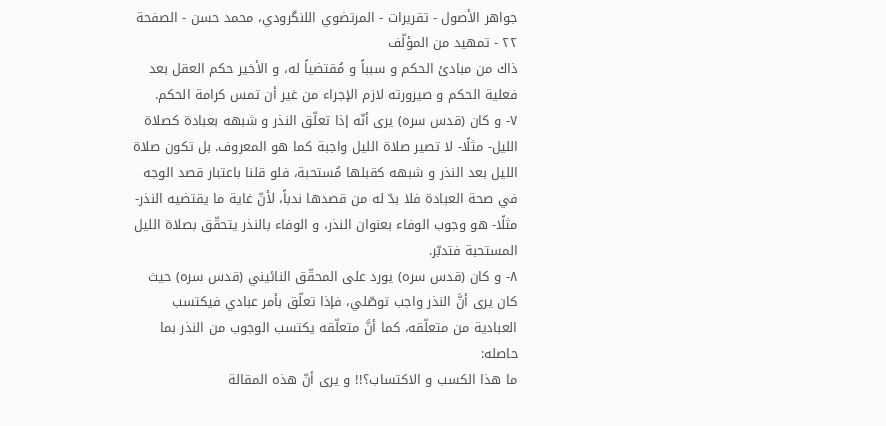جواهر الأصول - تقريرات - المرتضوي اللنگرودي، محمد حسن - الصفحة ٢٢ - تمهيد من المؤلّف
ذاك من مبادئ الحكم و سبباً و مُقتضياً له، و الأخير حكم العقل بعد فعلية الحكم و صيرورته لازم الإجراء من غير أن تمس كرامة الحكم.
٧- و كان (قدس سره) يرى أنّه إذا تعلّق النذر و شبهه بعبادة كصلاة الليل- مثلًا- لا تصير صلاة الليل واجبة كما هو المعروف. بل تكون صلاة الليل بعد النذر و شبهه كقبلها مُستحبة، فلو قلنا باعتبار قصد الوجه في صحة العبادة فلا بدّ له من قصدها ندباً، لأنّ غاية ما يقتضيه النذر- مثلًا- هو وجوب الوفاء بعنوان النذر، و الوفاء بالنذر يتحقّق بصلاة الليل المستحبة فتدبّر.
٨- و كان (قدس سره) يورد على المحقّق النائيني (قدس سره) حيث كان يرى أنَّ النذر واجب توصّلي، فإذا تعلّق بأمر عبادي فيكتسب العبادية من متعلّقه، كما أنَّ متعلّقه يكتسب الوجوب من النذر بما حاصله:
ما هذا الكسب و الاكتساب؟!! و يرى أنّ هذه المقالة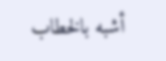أشبه بالخطاب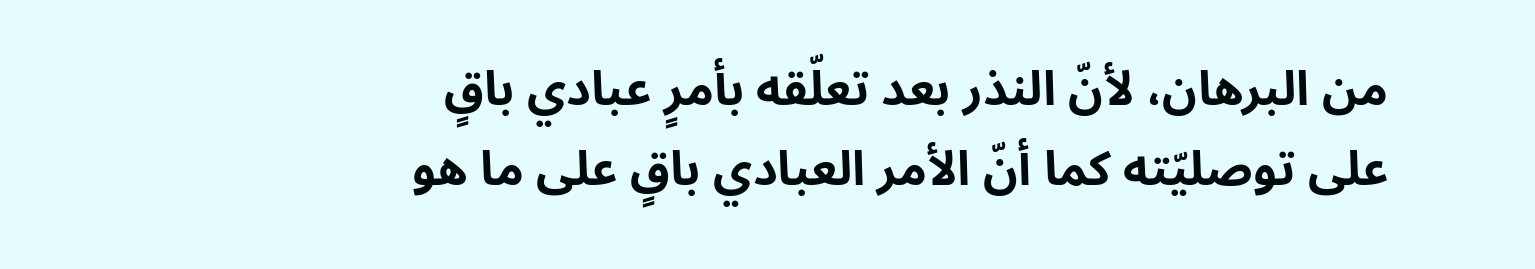من البرهان، لأنّ النذر بعد تعلّقه بأمرٍ عبادي باقٍ على توصليّته كما أنّ الأمر العبادي باقٍ على ما هو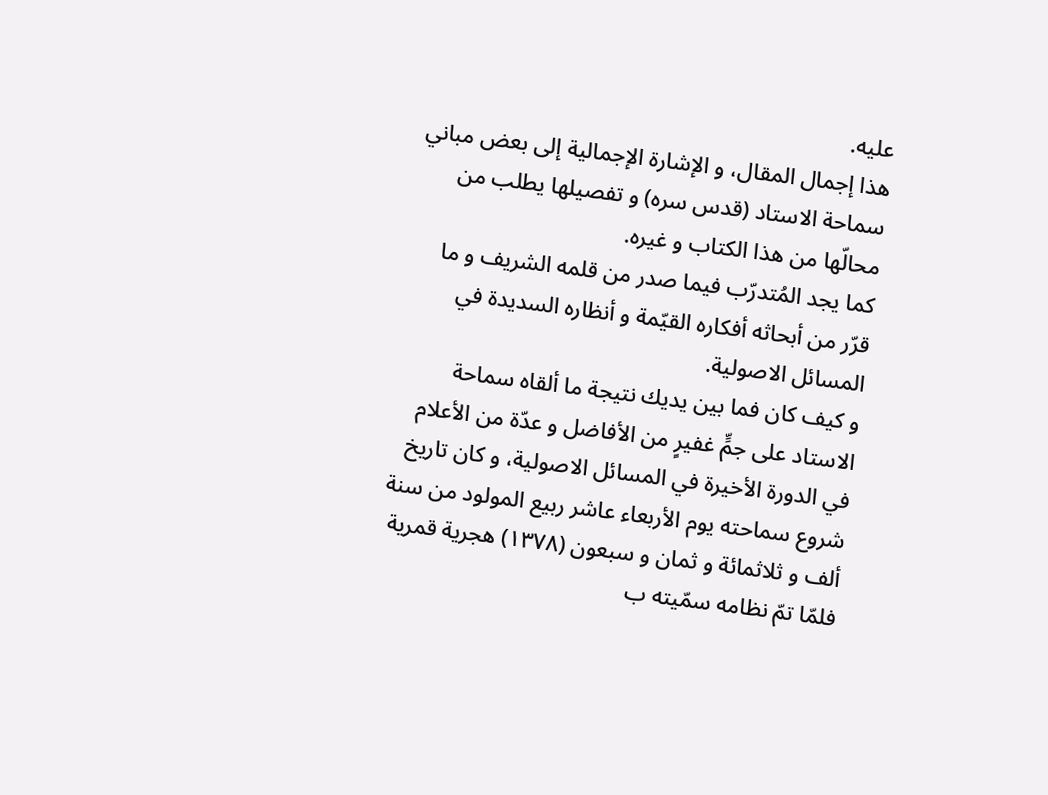عليه.
هذا إجمال المقال، و الإشارة الإجمالية إلى بعض مباني سماحة الاستاد (قدس سره) و تفصيلها يطلب من محالّها من هذا الكتاب و غيره.
كما يجد المُتدرّب فيما صدر من قلمه الشريف و ما قرّر من أبحاثه أفكاره القيّمة و أنظاره السديدة في المسائل الاصولية.
و كيف كان فما بين يديك نتيجة ما ألقاه سماحة الاستاد على جمٍّ غفيرٍ من الأفاضل و عدّة من الأعلام في الدورة الأخيرة في المسائل الاصولية، و كان تاريخ شروع سماحته يوم الأربعاء عاشر ربيع المولود من سنة ألف و ثلاثمائة و ثمان و سبعون (١٣٧٨) هجرية قمرية فلمّا تمّ نظامه سمّيته ب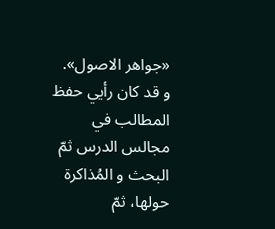«جواهر الاصول».
و قد كان رأيي حفظ المطالب في مجالس الدرس ثمّ البحث و المُذاكرة حولها، ثمّ